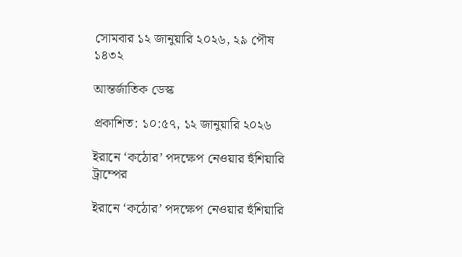সোমবার ১২ জানুয়ারি ২০২৬, ২৯ পৌষ ১৪৩২

আন্তর্জা‌তিক‌ ডেস্ক

প্রকাশিত: ১০:৫৭, ১২ জানুয়ারি ২০২৬

ইরানে ‘কঠোর’ পদক্ষেপ নেওয়ার হুঁশিয়ারি ট্রাম্পের

ইরানে ‘কঠোর’ পদক্ষেপ নেওয়ার হুঁশিয়ারি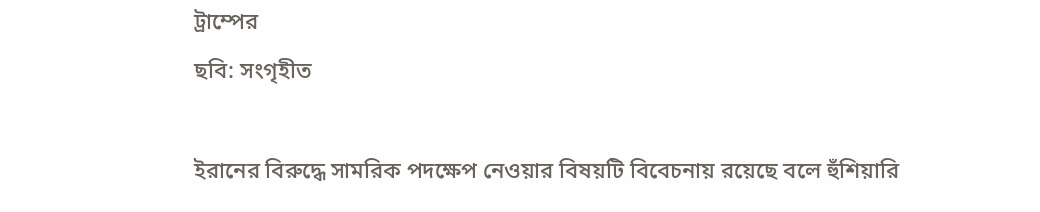ট্রাম্পের
ছবি: সংগৃহীত

ইরানের বিরুদ্ধে সামরিক পদক্ষেপ নেওয়ার বিষয়টি বিবেচনায় রয়েছে বলে হুঁশিয়ারি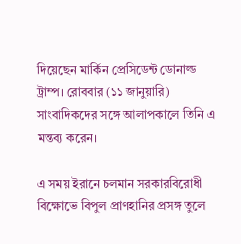দিয়েছেন মার্কিন প্রেসিডেন্ট ডোনাল্ড ট্রাম্প। রোববার (১১ জানুয়ারি) সাংবাদিকদের সঙ্গে আলাপকালে তিনি এ মন্তব্য করেন।

এ সময় ইরানে চলমান সরকারবিরোধী বিক্ষোভে বিপুল প্রাণহানির প্রসঙ্গ তুলে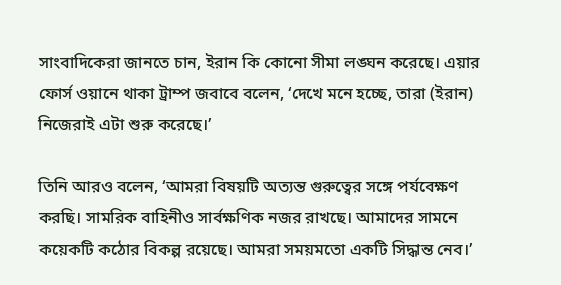সাংবাদিকেরা জানতে চান, ইরান কি কোনো সীমা লঙ্ঘন করেছে। এয়ার ফোর্স ওয়ানে থাকা ট্রাম্প জবাবে বলেন, ‘দেখে মনে হচ্ছে, তারা (ইরান) নিজেরাই এটা শুরু করেছে।’

তিনি আরও বলেন, ‘আমরা বিষয়টি অত্যন্ত গুরুত্বের সঙ্গে পর্যবেক্ষণ করছি। সামরিক বাহিনীও সার্বক্ষণিক নজর রাখছে। আমাদের সামনে কয়েকটি কঠোর বিকল্প রয়েছে। আমরা সময়মতো একটি সিদ্ধান্ত নেব।’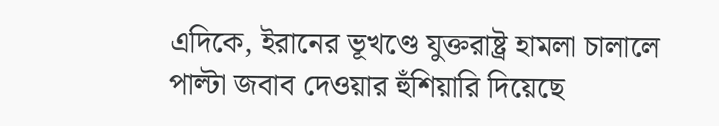এদিকে, ইরানের ভূখণ্ডে যুক্তরাষ্ট্র হামলা চালালে পাল্টা জবাব দেওয়ার হুঁশিয়ারি দিয়েছে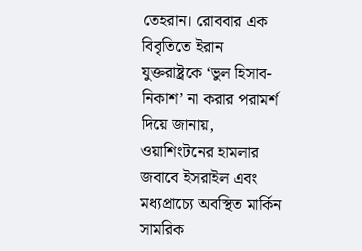তেহরান। রোববার এক বিবৃতিতে ইরান যুক্তরাষ্ট্রকে ‘ভুল হিসাব-নিকাশ’ না করার পরামর্শ দিয়ে জানায়, ওয়াশিংটনের হামলার জবাবে ইসরাইল এবং মধ্যপ্রাচ্যে অবস্থিত মার্কিন সামরিক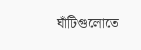ঘাঁটিগুলোতে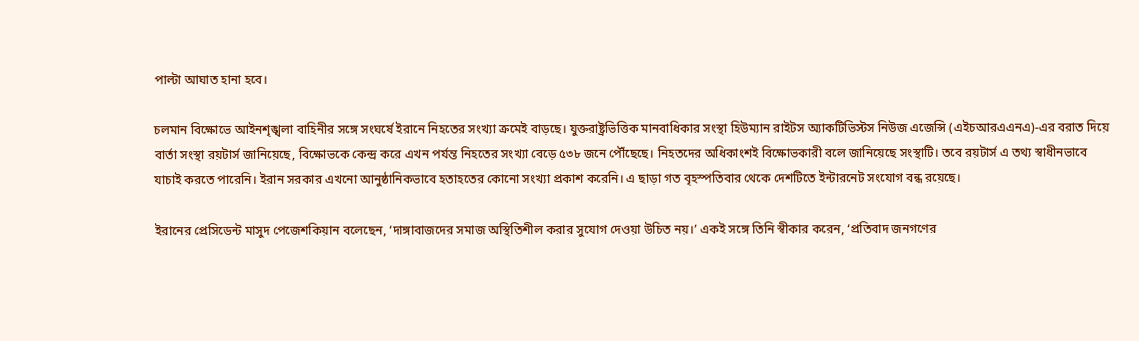পাল্টা আঘাত হানা হবে।

চলমান বিক্ষোভে আইনশৃঙ্খলা বাহিনীর সঙ্গে সংঘর্ষে ইরানে নিহতের সংখ্যা ক্রমেই বাড়ছে। যুক্তরাষ্ট্রভিত্তিক মানবাধিকার সংস্থা হিউম্যান রাইটস অ্যাকটিভিস্টস নিউজ এজেন্সি (এইচআরএএনএ)-এর বরাত দিয়ে বার্তা সংস্থা রয়টার্স জানিয়েছে, বিক্ষোভকে কেন্দ্র করে এখন পর্যন্ত নিহতের সংখ্যা বেড়ে ৫৩৮ জনে পৌঁছেছে। নিহতদের অধিকাংশই বিক্ষোভকারী বলে জানিয়েছে সংস্থাটি। তবে রয়টার্স এ তথ্য স্বাধীনভাবে যাচাই করতে পারেনি। ইরান সরকার এখনো আনুষ্ঠানিকভাবে হতাহতের কোনো সংখ্যা প্রকাশ করেনি। এ ছাড়া গত বৃহস্পতিবার থেকে দেশটিতে ইন্টারনেট সংযোগ বন্ধ রয়েছে।

ইরানের প্রেসিডেন্ট মাসুদ পেজেশকিয়ান বলেছেন, ‘দাঙ্গাবাজদের সমাজ অস্থিতিশীল করার সুযোগ দেওয়া উচিত নয়।’ একই সঙ্গে তিনি স্বীকার করেন, ‘প্রতিবাদ জনগণের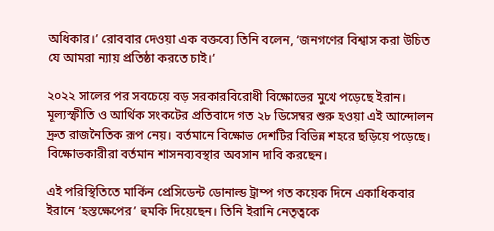অধিকার।’ রোববার দেওয়া এক বক্তব্যে তিনি বলেন, ‘জনগণের বিশ্বাস করা উচিত যে আমরা ন্যায় প্রতিষ্ঠা করতে চাই।’

২০২২ সালের পর সবচেয়ে বড় সরকারবিরোধী বিক্ষোভের মুখে পড়েছে ইরান। মূল্যস্ফীতি ও আর্থিক সংকটের প্রতিবাদে গত ২৮ ডিসেম্বর শুরু হওয়া এই আন্দোলন দ্রুত রাজনৈতিক রূপ নেয়। বর্তমানে বিক্ষোভ দেশটির বিভিন্ন শহরে ছড়িয়ে পড়েছে। বিক্ষোভকারীরা বর্তমান শাসনব্যবস্থার অবসান দাবি করছেন।

এই পরিস্থিতিতে মার্কিন প্রেসিডেন্ট ডোনাল্ড ট্রাম্প গত কয়েক দিনে একাধিকবার ইরানে ‘হস্তক্ষেপের’ হুমকি দিয়েছেন। তিনি ইরানি নেতৃত্বকে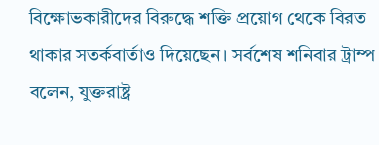বিক্ষোভকারীদের বিরুদ্ধে শক্তি প্রয়োগ থেকে বিরত থাকার সতর্কবার্তাও দিয়েছেন। সর্বশেষ শনিবার ট্রাম্প বলেন, যুক্তরাষ্ট্র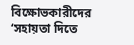বিক্ষোভকারীদের ‘সহায়তা দিতে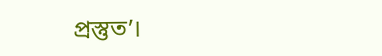প্রস্তুত’।